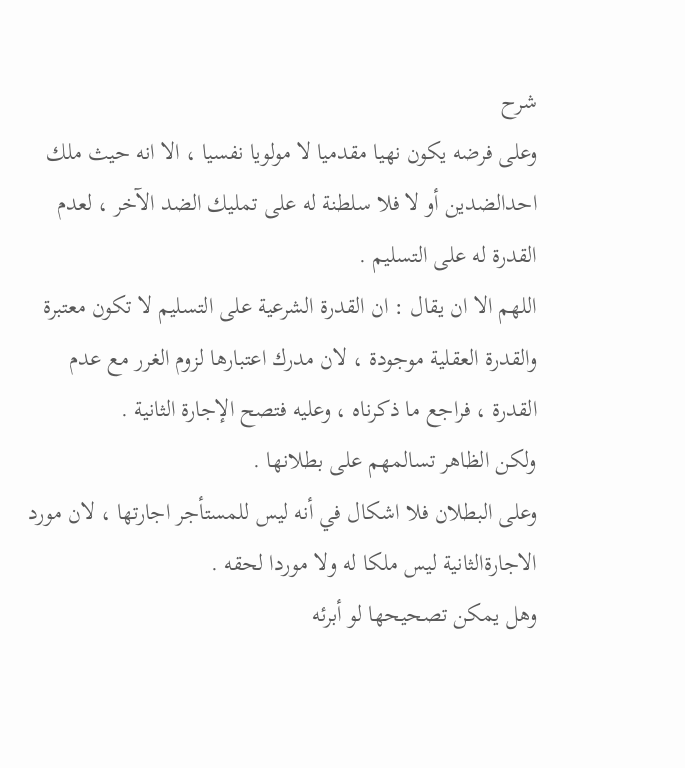شرح
وعلى فرضه يكون نهيا مقدميا لا مولويا نفسيا ، الا انه حيث ملك احدالضدين أو لا فلا سلطنة له على تمليك الضد الآخر ، لعدم القدرة له على التسليم .
اللهم الا ان يقال : ان القدرة الشرعية على التسليم لا تكون معتبرة والقدرة العقلية موجودة ، لان مدرك اعتبارها لزوم الغرر مع عدم القدرة ، فراجع ما ذكرناه ، وعليه فتصح الإجارة الثانية .
ولكن الظاهر تسالمهم على بطلانها .
وعلى البطلان فلا اشكال في أنه ليس للمستأجر اجارتها ، لان مورد الاجارةالثانية ليس ملكا له ولا موردا لحقه .
وهل يمكن تصحيحها لو أبرئه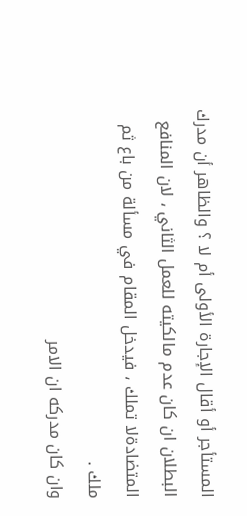المستأجر أو أقال الإجارة الأولى أم لا ؟ والظاهر أن مدرك البطلان ان كان عدم مالكيته للعمل الثاني ، لان المنافع المتضادةلا تملك ، فيدخل المقام في مسألة من باع ثم ملك .
وان كان مدركه ان الامر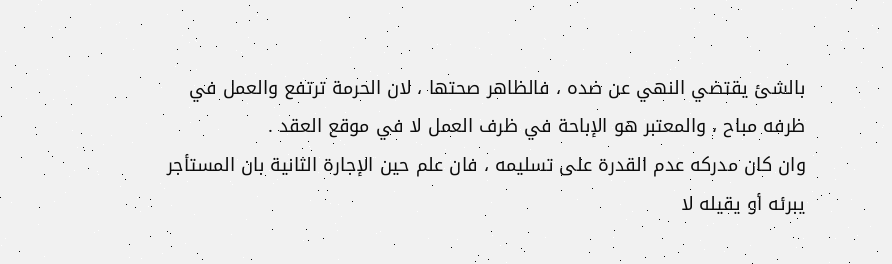بالشئ يقتضي النهي عن ضده ، فالظاهر صحتها ، لان الحرمة ترتفع والعمل في ظرفه مباح ، والمعتبر هو الإباحة في ظرف العمل لا في موقع العقد .
وان كان مدركه عدم القدرة على تسليمه ، فان علم حين الإجارة الثانية بان المستأجر يبرئه أو يقيله لا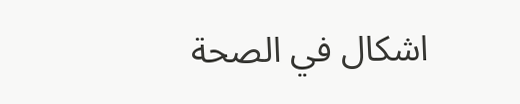اشكال في الصحة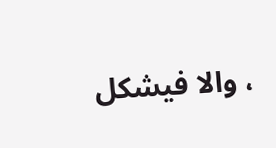، والا فيشكل